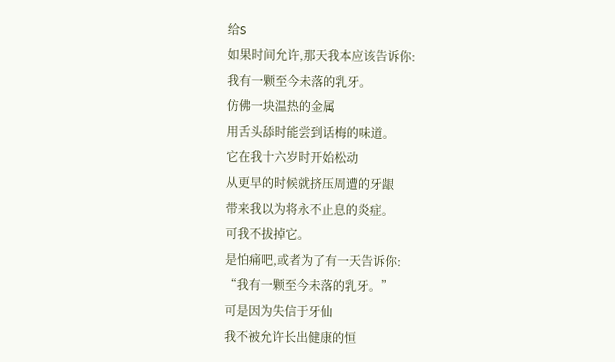给S
如果时间允许,那天我本应该告诉你:
我有一颗至今未落的乳牙。
仿佛一块温热的金属
用舌头舔时能尝到话梅的味道。
它在我十六岁时开始松动
从更早的时候就挤压周遭的牙龈
带来我以为将永不止息的炎症。
可我不拔掉它。
是怕痛吧,或者为了有一天告诉你:
“我有一颗至今未落的乳牙。”
可是因为失信于牙仙
我不被允许长出健康的恒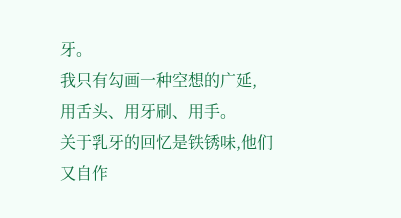牙。
我只有勾画一种空想的广延,
用舌头、用牙刷、用手。
关于乳牙的回忆是铁锈味,他们
又自作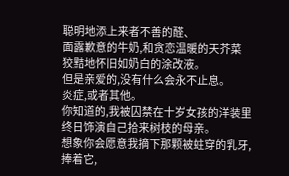聪明地添上来者不善的醛、
面露歉意的牛奶,和贪恋温暖的天芥菜
狡黠地怀旧如奶白的涂改液。
但是亲爱的,没有什么会永不止息。
炎症,或者其他。
你知道的,我被囚禁在十岁女孩的洋装里
终日饰演自己拾来树枝的母亲。
想象你会愿意我摘下那颗被蛀穿的乳牙,
捧着它,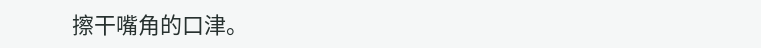擦干嘴角的口津。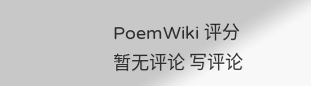PoemWiki 评分
暂无评论 写评论